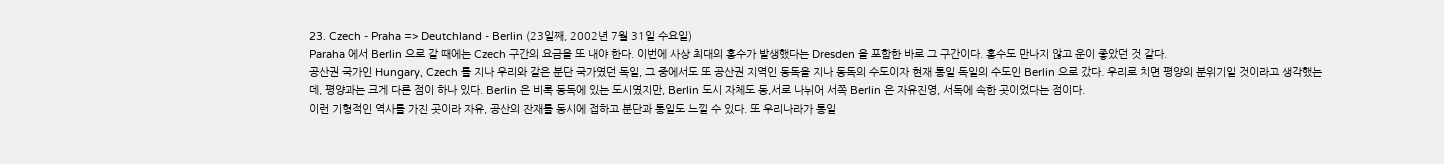23. Czech - Praha => Deutchland - Berlin (23일째, 2002년 7월 31일 수요일)
Paraha 에서 Berlin 으로 갈 때에는 Czech 구간의 요금을 또 내야 한다. 이번에 사상 최대의 홍수가 발생했다는 Dresden 을 포함한 바로 그 구간이다. 홍수도 만나지 않고 운이 좋았던 것 같다.
공산권 국가인 Hungary, Czech 를 지나 우리와 같은 분단 국가였던 독일, 그 중에서도 또 공산권 지역인 동독을 지나 동독의 수도이자 현재 통일 독일의 수도인 Berlin 으로 갔다. 우리로 치면 평양의 분위기일 것이라고 생각했는데, 평양과는 크게 다른 점이 하나 있다. Berlin 은 비록 동독에 있는 도시였지만, Berlin 도시 자체도 동,서로 나뉘어 서쪽 Berlin 은 자유진영, 서독에 속한 곳이었다는 점이다.
이런 기형적인 역사를 가진 곳이라 자유, 공산의 잔재를 동시에 접하고 분단과 통일도 느낄 수 있다. 또 우리나라가 통일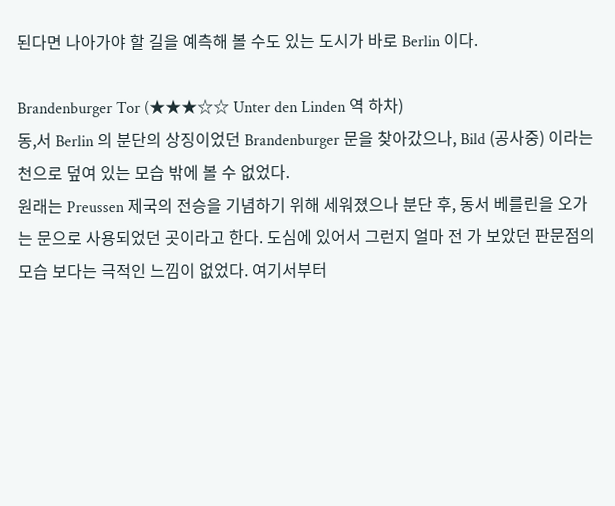된다면 나아가야 할 길을 예측해 볼 수도 있는 도시가 바로 Berlin 이다.

Brandenburger Tor (★★★☆☆ Unter den Linden 역 하차)
동,서 Berlin 의 분단의 상징이었던 Brandenburger 문을 찾아갔으나, Bild (공사중) 이라는 천으로 덮여 있는 모습 밖에 볼 수 없었다.
원래는 Preussen 제국의 전승을 기념하기 위해 세워졌으나 분단 후, 동서 베를린을 오가는 문으로 사용되었던 곳이라고 한다. 도심에 있어서 그런지 얼마 전 가 보았던 판문점의 모습 보다는 극적인 느낌이 없었다. 여기서부터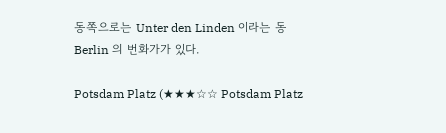동쪽으로는 Unter den Linden 이라는 동Berlin 의 번화가가 있다.

Potsdam Platz (★★★☆☆ Potsdam Platz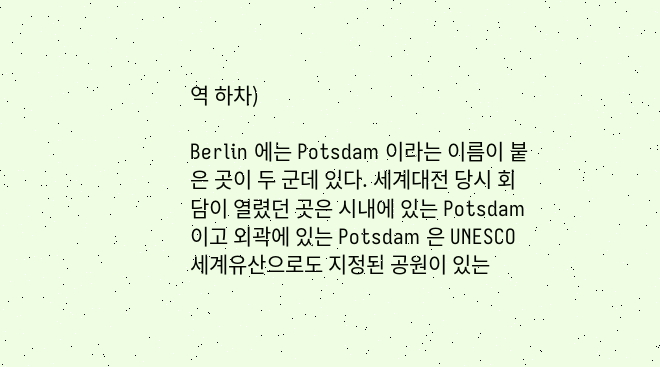역 하차)

Berlin 에는 Potsdam 이라는 이름이 붙은 곳이 두 군데 있다. 세계대전 당시 회담이 열렸던 곳은 시내에 있는 Potsdam 이고 외곽에 있는 Potsdam 은 UNESCO 세계유산으로도 지정된 공원이 있는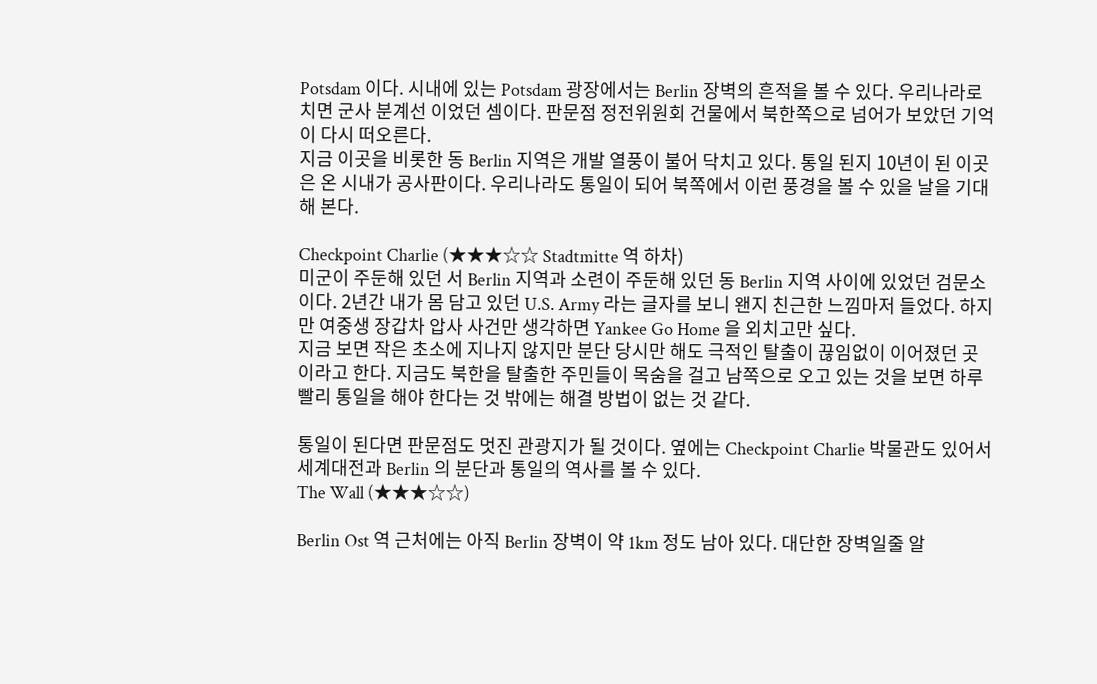Potsdam 이다. 시내에 있는 Potsdam 광장에서는 Berlin 장벽의 흔적을 볼 수 있다. 우리나라로 치면 군사 분계선 이었던 셈이다. 판문점 정전위원회 건물에서 북한쪽으로 넘어가 보았던 기억이 다시 떠오른다.
지금 이곳을 비롯한 동 Berlin 지역은 개발 열풍이 불어 닥치고 있다. 통일 된지 10년이 된 이곳은 온 시내가 공사판이다. 우리나라도 통일이 되어 북쪽에서 이런 풍경을 볼 수 있을 날을 기대해 본다.

Checkpoint Charlie (★★★☆☆ Stadtmitte 역 하차)
미군이 주둔해 있던 서 Berlin 지역과 소련이 주둔해 있던 동 Berlin 지역 사이에 있었던 검문소이다. 2년간 내가 몸 담고 있던 U.S. Army 라는 글자를 보니 왠지 친근한 느낌마저 들었다. 하지만 여중생 장갑차 압사 사건만 생각하면 Yankee Go Home 을 외치고만 싶다.
지금 보면 작은 초소에 지나지 않지만 분단 당시만 해도 극적인 탈출이 끊임없이 이어졌던 곳이라고 한다. 지금도 북한을 탈출한 주민들이 목숨을 걸고 남쪽으로 오고 있는 것을 보면 하루 빨리 통일을 해야 한다는 것 밖에는 해결 방법이 없는 것 같다.

통일이 된다면 판문점도 멋진 관광지가 될 것이다. 옆에는 Checkpoint Charlie 박물관도 있어서 세계대전과 Berlin 의 분단과 통일의 역사를 볼 수 있다.
The Wall (★★★☆☆)

Berlin Ost 역 근처에는 아직 Berlin 장벽이 약 1km 정도 남아 있다. 대단한 장벽일줄 알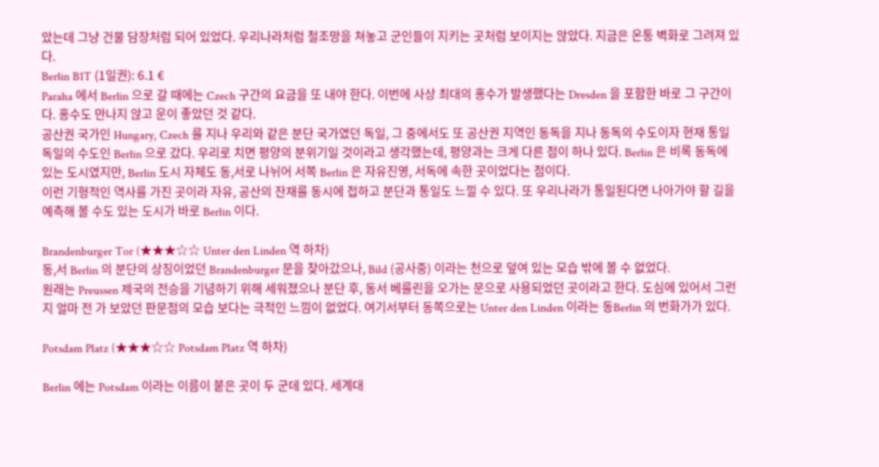았는데 그냥 건물 담장처럼 되어 있었다. 우리나라처럼 철조망을 쳐놓고 군인들이 지키는 곳처럼 보이지는 않았다. 지금은 온통 벽화로 그려져 있다.
Berlin B1T (1일권): 6.1 €
Paraha 에서 Berlin 으로 갈 때에는 Czech 구간의 요금을 또 내야 한다. 이번에 사상 최대의 홍수가 발생했다는 Dresden 을 포함한 바로 그 구간이다. 홍수도 만나지 않고 운이 좋았던 것 같다.
공산권 국가인 Hungary, Czech 를 지나 우리와 같은 분단 국가였던 독일, 그 중에서도 또 공산권 지역인 동독을 지나 동독의 수도이자 현재 통일 독일의 수도인 Berlin 으로 갔다. 우리로 치면 평양의 분위기일 것이라고 생각했는데, 평양과는 크게 다른 점이 하나 있다. Berlin 은 비록 동독에 있는 도시였지만, Berlin 도시 자체도 동,서로 나뉘어 서쪽 Berlin 은 자유진영, 서독에 속한 곳이었다는 점이다.
이런 기형적인 역사를 가진 곳이라 자유, 공산의 잔재를 동시에 접하고 분단과 통일도 느낄 수 있다. 또 우리나라가 통일된다면 나아가야 할 길을 예측해 볼 수도 있는 도시가 바로 Berlin 이다.

Brandenburger Tor (★★★☆☆ Unter den Linden 역 하차)
동,서 Berlin 의 분단의 상징이었던 Brandenburger 문을 찾아갔으나, Bild (공사중) 이라는 천으로 덮여 있는 모습 밖에 볼 수 없었다.
원래는 Preussen 제국의 전승을 기념하기 위해 세워졌으나 분단 후, 동서 베를린을 오가는 문으로 사용되었던 곳이라고 한다. 도심에 있어서 그런지 얼마 전 가 보았던 판문점의 모습 보다는 극적인 느낌이 없었다. 여기서부터 동쪽으로는 Unter den Linden 이라는 동Berlin 의 번화가가 있다.

Potsdam Platz (★★★☆☆ Potsdam Platz 역 하차)

Berlin 에는 Potsdam 이라는 이름이 붙은 곳이 두 군데 있다. 세계대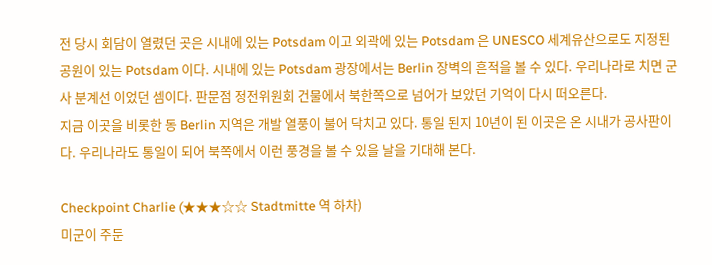전 당시 회담이 열렸던 곳은 시내에 있는 Potsdam 이고 외곽에 있는 Potsdam 은 UNESCO 세계유산으로도 지정된 공원이 있는 Potsdam 이다. 시내에 있는 Potsdam 광장에서는 Berlin 장벽의 흔적을 볼 수 있다. 우리나라로 치면 군사 분계선 이었던 셈이다. 판문점 정전위원회 건물에서 북한쪽으로 넘어가 보았던 기억이 다시 떠오른다.
지금 이곳을 비롯한 동 Berlin 지역은 개발 열풍이 불어 닥치고 있다. 통일 된지 10년이 된 이곳은 온 시내가 공사판이다. 우리나라도 통일이 되어 북쪽에서 이런 풍경을 볼 수 있을 날을 기대해 본다.

Checkpoint Charlie (★★★☆☆ Stadtmitte 역 하차)
미군이 주둔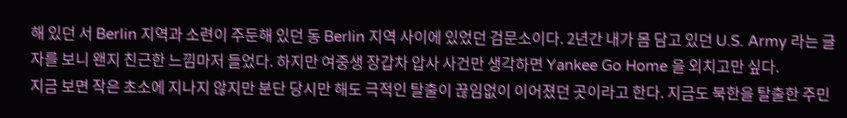해 있던 서 Berlin 지역과 소련이 주둔해 있던 동 Berlin 지역 사이에 있었던 검문소이다. 2년간 내가 몸 담고 있던 U.S. Army 라는 글자를 보니 왠지 친근한 느낌마저 들었다. 하지만 여중생 장갑차 압사 사건만 생각하면 Yankee Go Home 을 외치고만 싶다.
지금 보면 작은 초소에 지나지 않지만 분단 당시만 해도 극적인 탈출이 끊임없이 이어졌던 곳이라고 한다. 지금도 북한을 탈출한 주민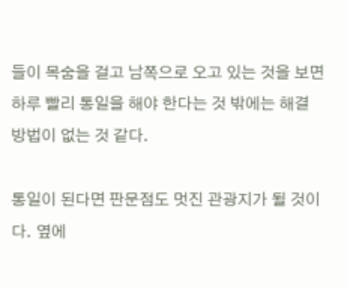들이 목숨을 걸고 남쪽으로 오고 있는 것을 보면 하루 빨리 통일을 해야 한다는 것 밖에는 해결 방법이 없는 것 같다.

통일이 된다면 판문점도 멋진 관광지가 될 것이다. 옆에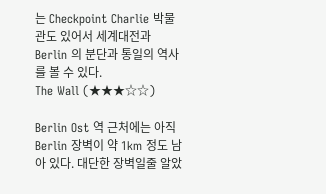는 Checkpoint Charlie 박물관도 있어서 세계대전과 Berlin 의 분단과 통일의 역사를 볼 수 있다.
The Wall (★★★☆☆)

Berlin Ost 역 근처에는 아직 Berlin 장벽이 약 1km 정도 남아 있다. 대단한 장벽일줄 알았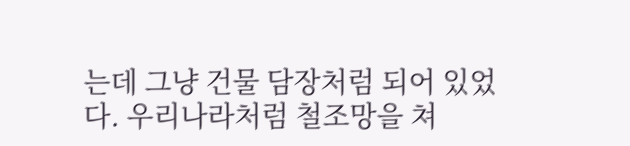는데 그냥 건물 담장처럼 되어 있었다. 우리나라처럼 철조망을 쳐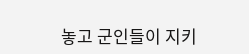놓고 군인들이 지키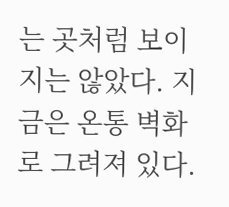는 곳처럼 보이지는 않았다. 지금은 온통 벽화로 그려져 있다.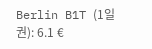Berlin B1T (1일권): 6.1 €